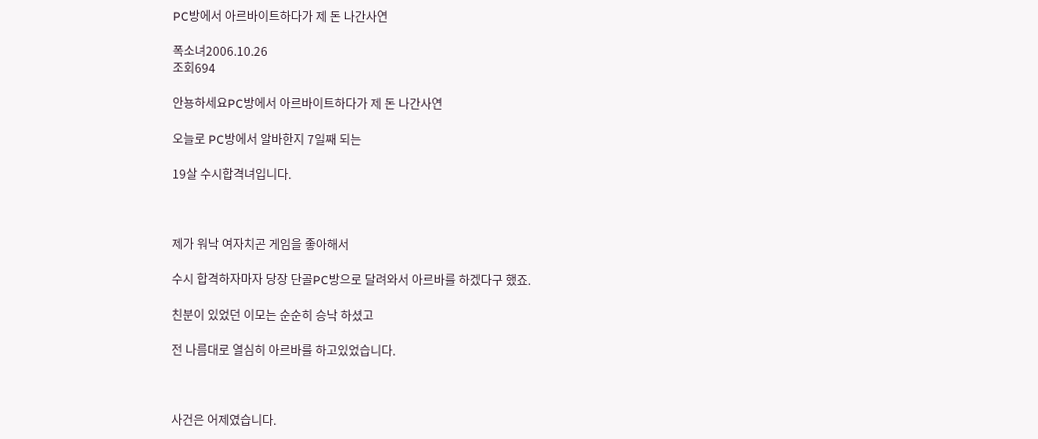PC방에서 아르바이트하다가 제 돈 나간사연

폭소녀2006.10.26
조회694

안뇽하세요PC방에서 아르바이트하다가 제 돈 나간사연

오늘로 PC방에서 알바한지 7일째 되는

19살 수시합격녀입니다.



제가 워낙 여자치곤 게임을 좋아해서

수시 합격하자마자 당장 단골PC방으로 달려와서 아르바를 하겠다구 했죠.

친분이 있었던 이모는 순순히 승낙 하셨고

전 나름대로 열심히 아르바를 하고있었습니다.



사건은 어제였습니다.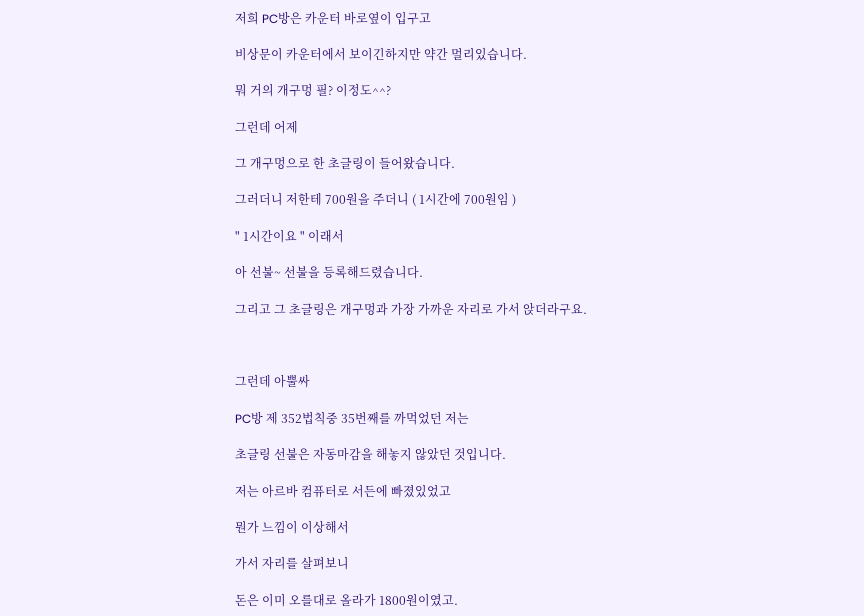저희 PC방은 카운터 바로옆이 입구고

비상문이 카운터에서 보이긴하지만 약간 멀리있습니다.

뭐 거의 개구멍 필? 이정도^^?

그런데 어제

그 개구멍으로 한 초글링이 들어왔습니다.

그러더니 저한테 700원을 주더니 ( 1시간에 700원임 )

" 1시간이요 " 이래서

아 선불~ 선불을 등록해드렸습니다.

그리고 그 초글링은 개구멍과 가장 가까운 자리로 가서 앉더라구요.



그런데 아뿔싸

PC방 제 352법칙중 35번째를 까먹었던 저는

초글링 선불은 자동마감을 해놓지 않았던 것입니다.

저는 아르바 컴퓨터로 서든에 빠졌있었고

뭔가 느낌이 이상해서

가서 자리를 살펴보니

돈은 이미 오를대로 올라가 1800원이였고.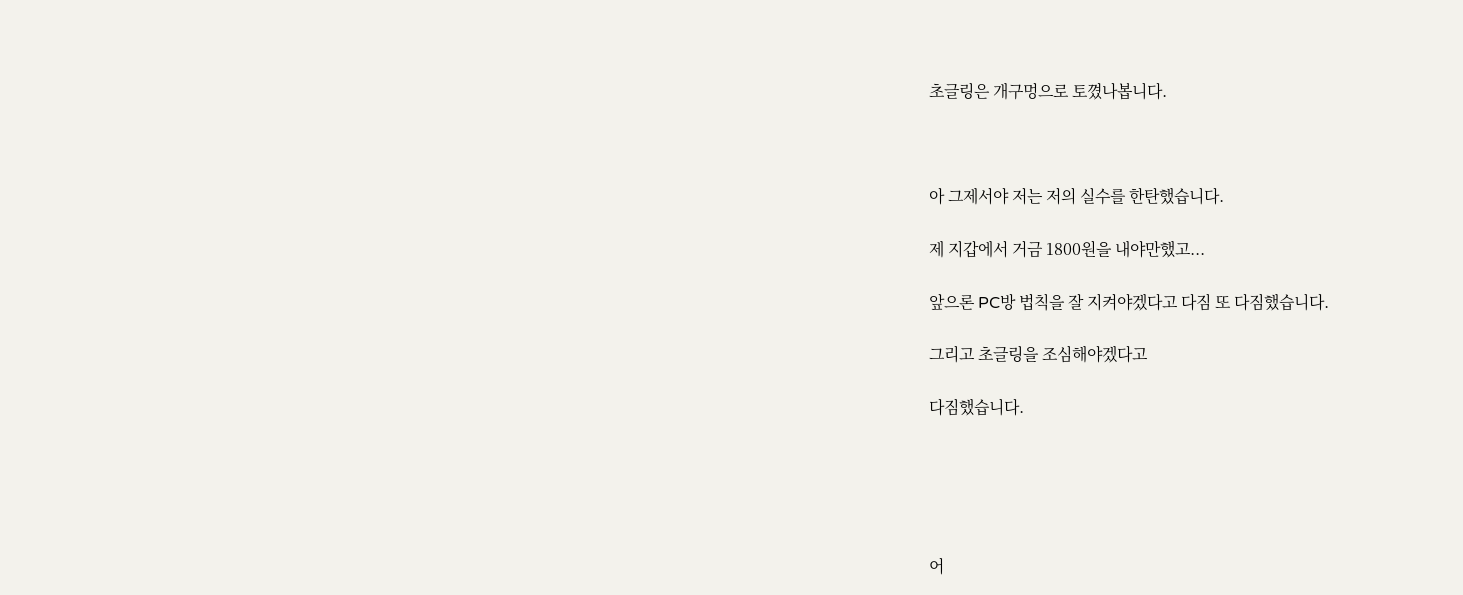초글링은 개구멍으로 토꼈나봅니다.



아 그제서야 저는 저의 실수를 한탄했습니다.

제 지갑에서 거금 1800원을 내야만했고...

앞으론 PC방 법칙을 잘 지켜야겠다고 다짐 또 다짐했습니다.

그리고 초글링을 조심해야겠다고

다짐했습니다.





어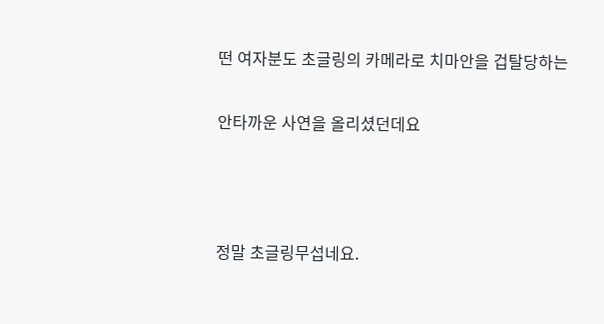떤 여자분도 초글링의 카메라로 치마안을 겁탈당하는

안타까운 사연을 올리셨던데요



정말 초글링무섭네요.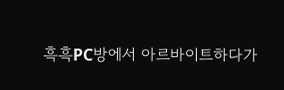흑흑PC방에서 아르바이트하다가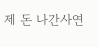제 돈 나간사연